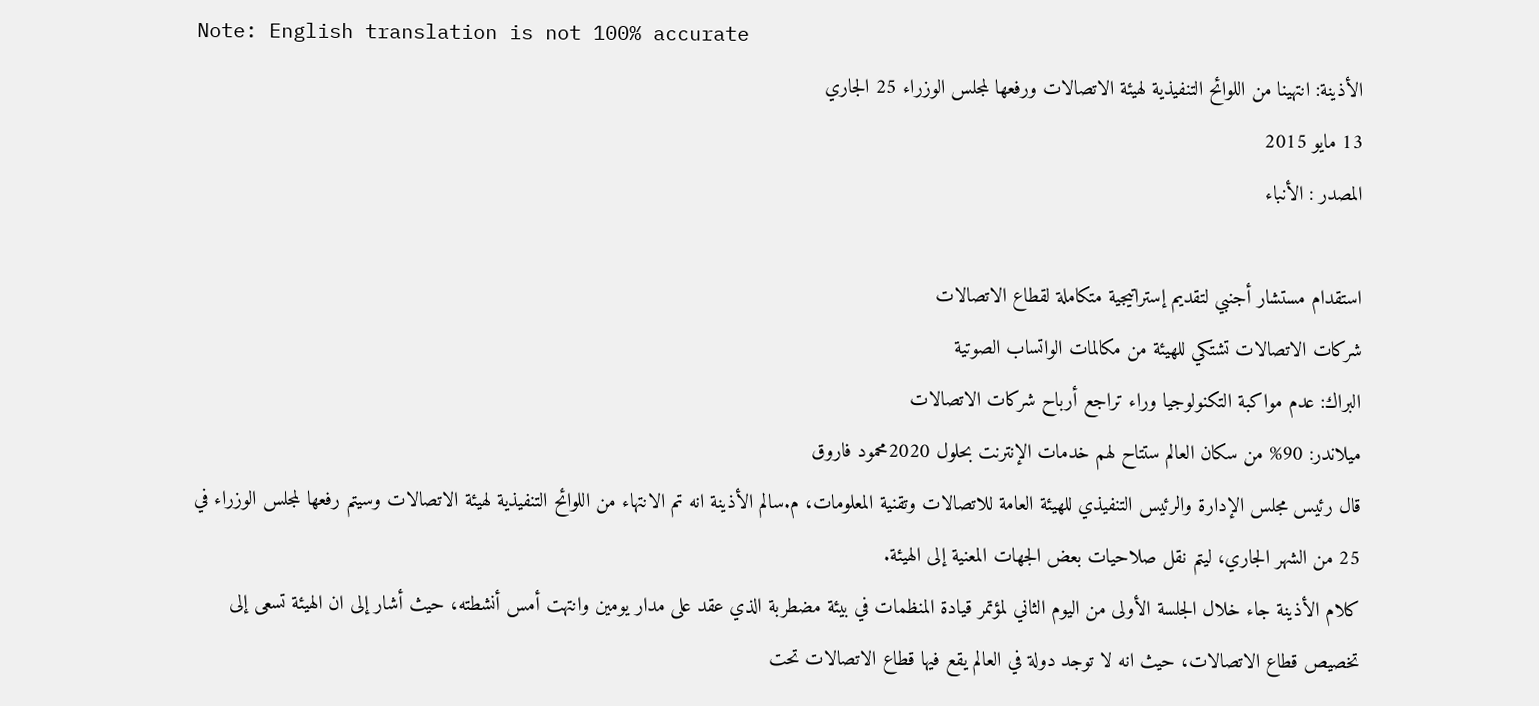Note: English translation is not 100% accurate
الأذينة: انتهينا من اللوائح التنفيذية لهيئة الاتصالات ورفعها لمجلس الوزراء 25 الجاري
13 مايو 2015
المصدر : الأنباء

استقدام مستشار أجنبي لتقديم إستراتيجية متكاملة لقطاع الاتصالات
شركات الاتصالات تشتكي للهيئة من مكالمات الواتساب الصوتية
البراك: عدم مواكبة التكنولوجيا وراء تراجع أرباح شركات الاتصالات
ميلاندر: 90% من سكان العالم ستتاح لهم خدمات الإنترنت بحلول 2020محمود فاروق
قال رئيس مجلس الإدارة والرئيس التنفيذي للهيئة العامة للاتصالات وتقنية المعلومات، م.سالم الأذينة انه تم الانتهاء من اللوائح التنفيذية لهيئة الاتصالات وسيتم رفعها لمجلس الوزراء في 25 من الشهر الجاري، ليتم نقل صلاحيات بعض الجهات المعنية إلى الهيئة.
كلام الأذينة جاء خلال الجلسة الأولى من اليوم الثاني لمؤتمر قيادة المنظمات في بيئة مضطربة الذي عقد على مدار يومين وانتهت أمس أنشطته، حيث أشار إلى ان الهيئة تسعى إلى تخصيص قطاع الاتصالات، حيث انه لا توجد دولة في العالم يقع فيها قطاع الاتصالات تحت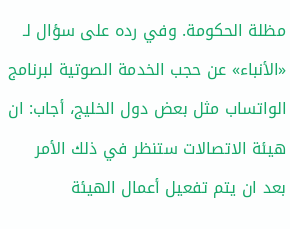مظلة الحكومة. وفي رده على سؤال لـ «الأنباء» عن حجب الخدمة الصوتية لبرنامج الواتساب مثل بعض دول الخليج، أجاب: ان هيئة الاتصالات ستنظر في ذلك الأمر بعد ان يتم تفعيل أعمال الهيئة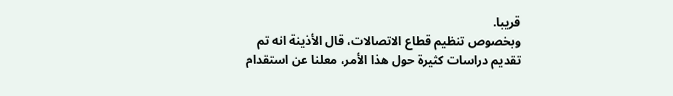قريبا.
وبخصوص تنظيم قطاع الاتصالات، قال الأذينة انه تم تقديم دراسات كثيرة حول هذا الأمر، معلنا عن استقدام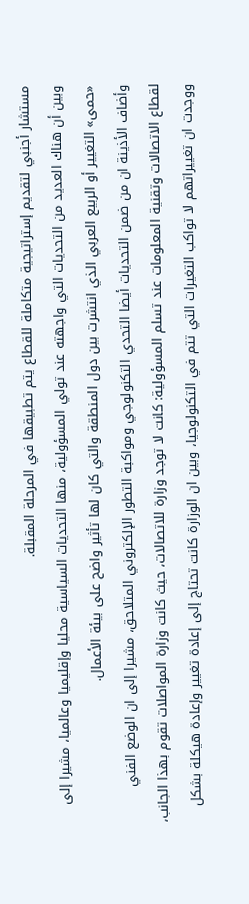مستشار أجنبي لتقديم إستراتيجية متكاملة للقطاع يتم تطبيقها في المرحلة المقبلة.
وبين أن هناك العديد من التحديات التي واجهته عند تولي المسؤولية، منها التحديات السياسية محليا وإقليميا وعالميا، مشيرا إلى «حمى» التغيير أو الربيع العربي الذي انتشرت بين دول المنطقة والتي كان لها تأثير واضح على بيئة الأعمال.
وأضاف الأذينة ان من ضمن التحديات أيضا التحدي التكنولوجي ومواكبة التطور الإلكتروني المتلاحق، مشيرا إلى ان الوضع الفني لقطاع الاتصالات وتقنية المعلومات عند تسلم المسؤولية: كانت لا توجد وزارة للاتصالات، حيث كانت وزارة المواصلات تقوم بهذا الجانب، ووجدت ان تغييراتهم لا تواكب التغيرات التي تتم في التكنولوجيا، وبين ان الوزارة كانت تحتاج إلى إعادة تغيير وإعادة هيكلة بشكل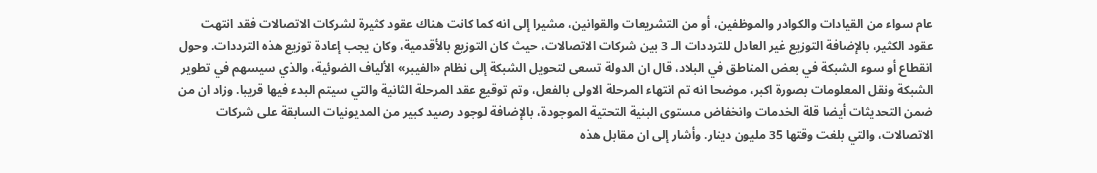عام سواء من القيادات والكوادر والموظفين، أو من التشريعات والقوانين، مشيرا إلى انه كما كانت هناك عقود كثيرة لشركات الاتصالات فقد انتهت عقود الكثير، بالإضافة التوزيع غير العادل للترددات الـ 3 بين شركات الاتصالات، حيث كان التوزيع بالأقدمية، وكان يجب إعادة توزيع هذه الترددات. وحول انقطاع أو سوء الشبكة في بعض المناطق في البلاد، قال ان الدولة تسعى لتحويل الشبكة إلى نظام «الفيبر» الألياف الضوئية، والذي سيسهم في تطوير الشبكة ونقل المعلومات بصورة اكبر، موضحا انه تم انتهاء المرحلة الاولى بالفعل، وتم توقيع عقد المرحلة الثانية والتي سيتم البدء فيها قريبا. وزاد ان من ضمن التحديثات أيضا قلة الخدمات وانخفاض مستوى البنية التحتية الموجودة، بالإضافة لوجود رصيد كبير من المديونيات السابقة على شركات الاتصالات، والتي بلغت وقتها 35 مليون دينار. وأشار إلى ان مقابل هذه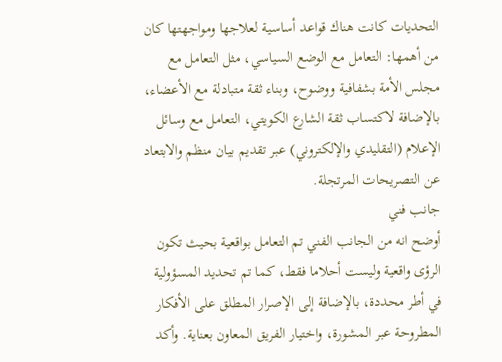التحديات كانت هناك قواعد أساسية لعلاجها ومواجهتها كان من أهمها: التعامل مع الوضع السياسي، مثل التعامل مع مجلس الأمة بشفافية ووضوح، وبناء ثقة متبادلة مع الأعضاء، بالإضافة لاكتساب ثقة الشارع الكويتي، التعامل مع وسائل الإعلام (التقليدي والإلكتروني) عبر تقديم بيان منظم والابتعاد عن التصريحات المرتجلة.
جانب فني
أوضح انه من الجانب الفني تم التعامل بواقعية بحيث تكون الرؤى واقعية وليست أحلاما فقط، كما تم تحديد المسؤولية في أطر محددة، بالإضافة إلى الإصرار المطلق على الأفكار المطروحة عبر المشورة، واختيار الفريق المعاون بعناية. وأكد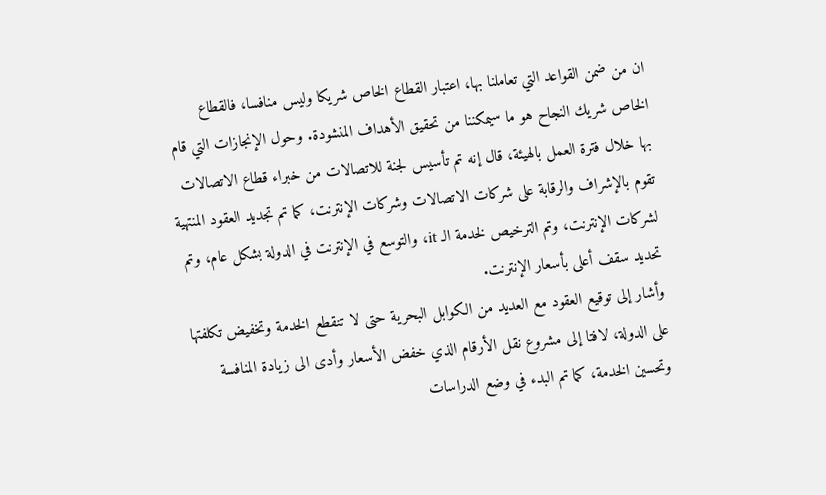ان من ضمن القواعد التي تعاملنا بها، اعتبار القطاع الخاص شريكا وليس منافسا، فالقطاع الخاص شريك النجاح هو ما سيمكننا من تحقيق الأهداف المنشودة. وحول الإنجازات التي قام بها خلال فترة العمل بالهيئة، قال إنه تم تأسيس لجنة للاتصالات من خبراء قطاع الاتصالات تقوم بالإشراف والرقابة على شركات الاتصالات وشركات الإنترنت، كما تم تجديد العقود المنتهية لشركات الإنترنت، وتم الترخيص لخدمة الـ it، والتوسع في الإنترنت في الدولة بشكل عام، وتم تحديد سقف أعلى بأسعار الإنترنت.
وأشار إلى توقيع العقود مع العديد من الكوابل البحرية حتى لا تنقطع الخدمة وتخفيض تكلفتها على الدولة، لافتا إلى مشروع نقل الأرقام الذي خفض الأسعار وأدى الى زيادة المنافسة وتحسين الخدمة، كما تم البدء في وضع الدراسات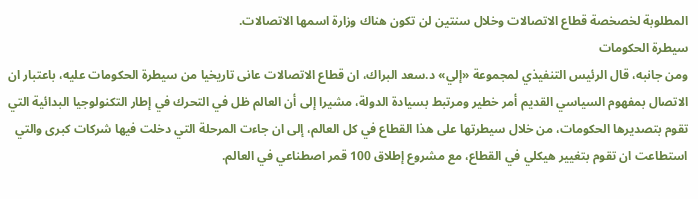المطلوبة لخصخصة قطاع الاتصالات وخلال سنتين لن تكون هناك وزارة اسمها الاتصالات.
سيطرة الحكومات
ومن جانبه، قال الرئيس التنفيذي لمجموعة «إلي» د.سعد البراك، ان قطاع الاتصالات عانى تاريخيا من سيطرة الحكومات عليه، باعتبار ان الاتصال بمفهوم السياسي القديم أمر خطير ومرتبط بسيادة الدولة، مشيرا إلى أن العالم ظل في التحرك في إطار التكنولوجيا البدائية التي تقوم بتصديرها الحكومات، من خلال سيطرتها على هذا القطاع في كل العالم، إلى ان جاءت المرحلة التي دخلت فيها شركات كبرى والتي استطاعت ان تقوم بتغيير هيكلي في القطاع، مع مشروع إطلاق 100 قمر اصطناعي في العالم.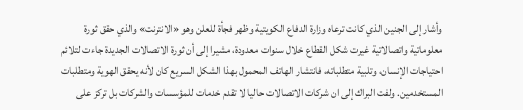وأشار إلى الجنين الذي كانت ترعاه وزارة الدفاع الكويتية وظهر فجأة للعلن وهو «الانترنت» والذي حقق ثورة معلوماتية واتصالاتية غيرت شكل القطاع خلال سنوات معدودة، مشيرا إلى أن ثورة الاتصالات الجديدة جاءت لتلائم احتياجات الإنسان، وتلبية متطلباته، فانتشار الهاتف المحمول بهذا الشكل السريع كان لأنه يحقق الهوية ومتطلبات المستخدمين. ولفت البراك إلى ان شركات الاتصالات حاليا لا تقدم خدمات للمؤسسات والشركات بل تركز على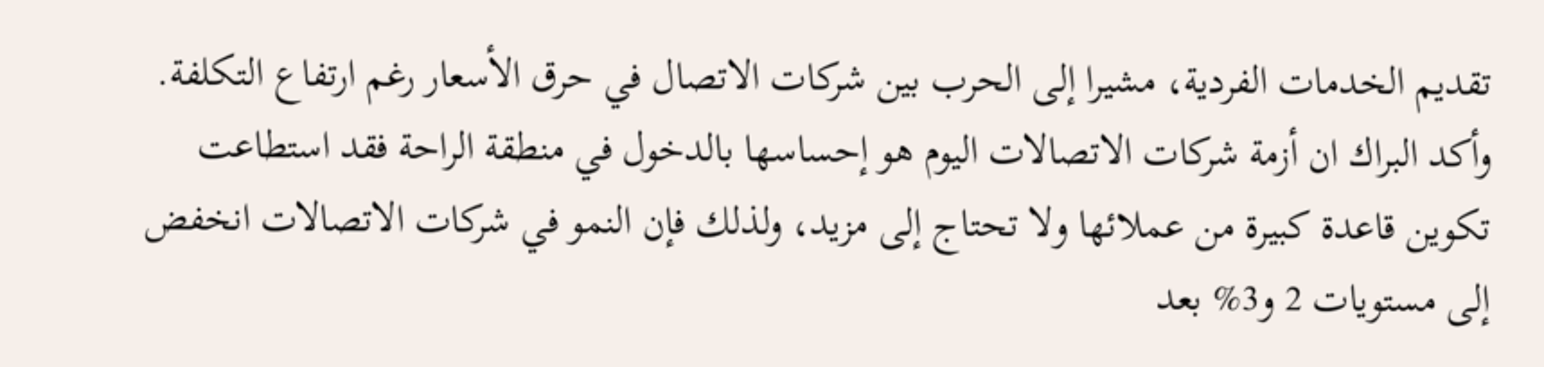تقديم الخدمات الفردية، مشيرا إلى الحرب بين شركات الاتصال في حرق الأسعار رغم ارتفاع التكلفة.
وأكد البراك ان أزمة شركات الاتصالات اليوم هو إحساسها بالدخول في منطقة الراحة فقد استطاعت تكوين قاعدة كبيرة من عملائها ولا تحتاج إلى مزيد، ولذلك فإن النمو في شركات الاتصالات انخفض إلى مستويات 2 و3% بعد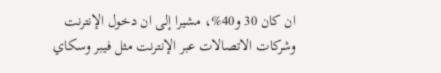ان كان 30 و40%، مشيرا إلى ان دخول الإنترنت وشركات الاتصالات عبر الإنترنت مثل فيبر وسكاي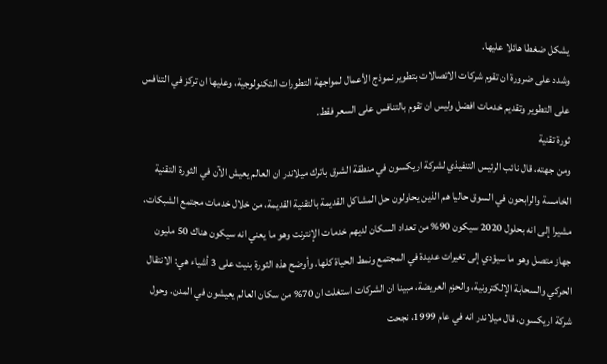يشكل ضغطا هائلا عليها.
وشدد على ضرورة ان تقوم شركات الاتصالات بتطوير نموذج الأعمال لمواجهة التطورات التكنولوجية، وعليها ان تركز في التنافس على التطوير وتقديم خدمات افضل وليس ان تقوم بالتنافس على السعر فقط.
ثورة تقنية
ومن جهته، قال نائب الرئيس التنفيذي لشركة اريكسون في منطقة الشرق باترك ميلاندر ان العالم يعيش الآن في الثورة التقنية الخامسة والرابحون في السوق حاليا هم الذين يحاولون حل المشاكل القديمة بالتقنية القديمة، من خلال خدمات مجتمع الشبكات، مشيرا إلى انه بحلول 2020 سيكون 90% من تعداد السكان لديهم خدمات الإنترنت وهو ما يعني انه سيكون هناك 50 مليون جهاز متصل وهو ما سيؤدي إلى تغيرات عديدة في المجتمع ونمط الحياة كلها. وأوضح هذه الثورة بنيت على 3 أشياء هي: الانتقال الحركي والسحابة الإلكترونية، والحزم العريضة، مبينا ان الشركات استغلت ان 70% من سكان العالم يعيشون في المدن. وحول شركة اريكسون، قال ميلاندر انه في عام 1999، نجحت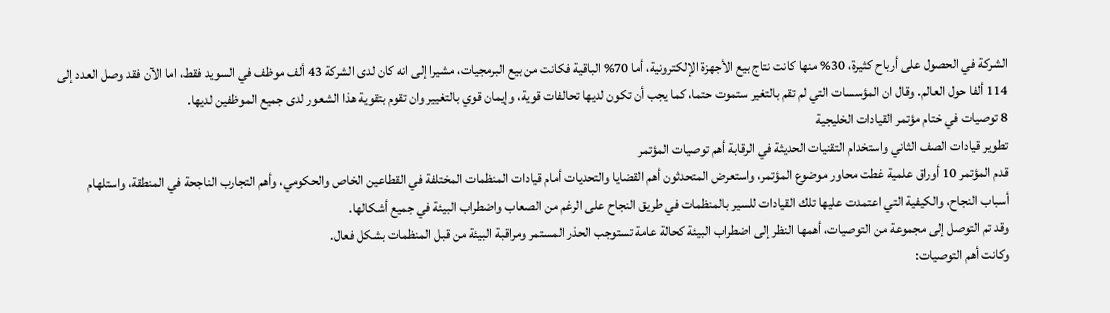الشركة في الحصول على أرباح كثيرة، 30% منها كانت نتاج بيع الأجهزة الإلكترونية، أما 70% الباقية فكانت من بيع البرمجيات، مشيرا إلى انه كان لدى الشركة 43 ألف موظف في السويد فقط، اما الآن فقد وصل العدد إلى 114 ألفا حول العالم. وقال ان المؤسسات التي لم تقم بالتغير ستموت حتما، كما يجب أن تكون لديها تحالفات قوية، وإيمان قوي بالتغيير وان تقوم بتقوية هذا الشعور لدى جميع الموظفين لديها.
8 توصيات في ختام مؤتمر القيادات الخليجية
تطوير قيادات الصف الثاني واستخدام التقنيات الحديثة في الرقابة أهم توصيات المؤتمر
قدم المؤتمر 10 أوراق علمية غطت محاور موضوع المؤتمر، واستعرض المتحدثون أهم القضايا والتحديات أمام قيادات المنظمات المختلفة في القطاعين الخاص والحكومي، وأهم التجارب الناجحة في المنطقة، واستلهام أسباب النجاح، والكيفية التي اعتمدت عليها تلك القيادات للسير بالمنظمات في طريق النجاح على الرغم من الصعاب واضطراب البيئة في جميع أشكالها.
وقد تم التوصل إلى مجموعة من التوصيات، أهمها النظر إلى اضطراب البيئة كحالة عامة تستوجب الحذر المستمر ومراقبة البيئة من قبل المنظمات بشكل فعال.
وكانت أهم التوصيات: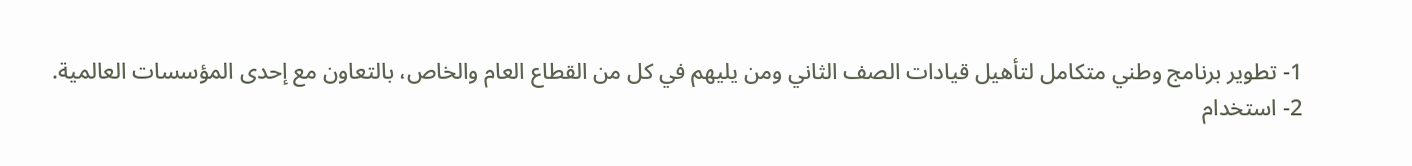1- تطوير برنامج وطني متكامل لتأهيل قيادات الصف الثاني ومن يليهم في كل من القطاع العام والخاص، بالتعاون مع إحدى المؤسسات العالمية.
2- استخدام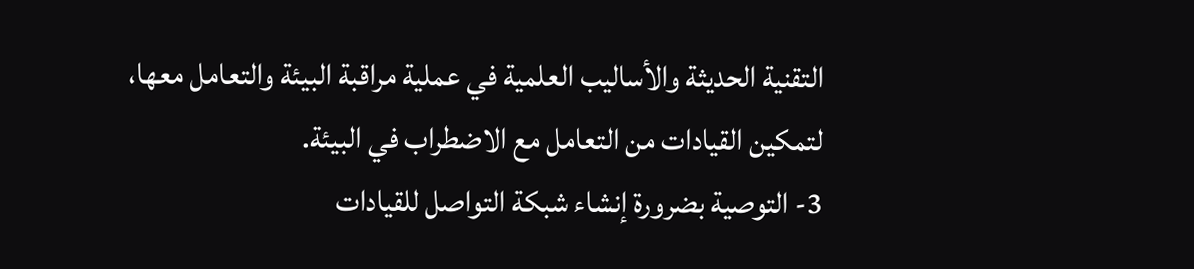التقنية الحديثة والأساليب العلمية في عملية مراقبة البيئة والتعامل معها، لتمكين القيادات من التعامل مع الاضطراب في البيئة.
3- التوصية بضرورة إنشاء شبكة التواصل للقيادات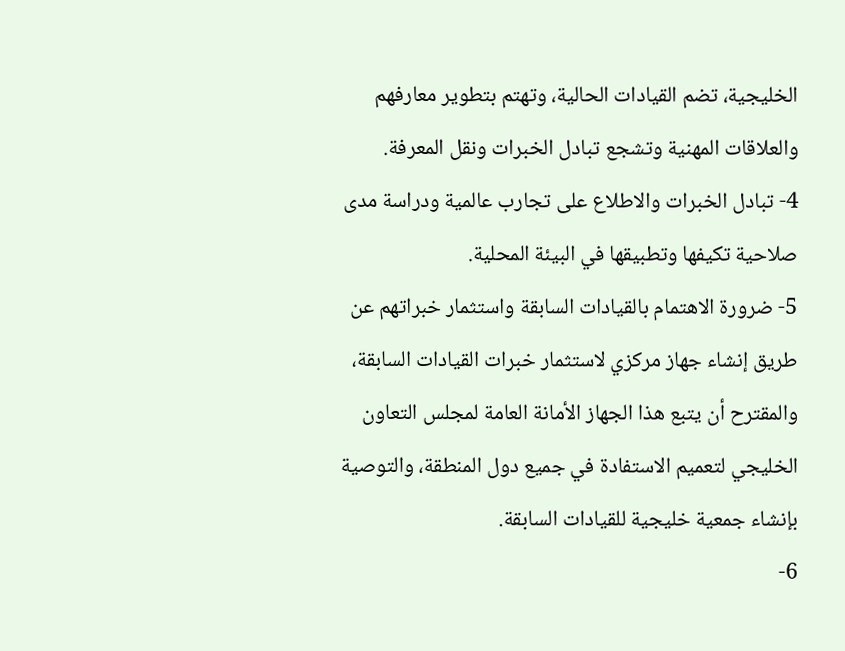الخليجية، تضم القيادات الحالية، وتهتم بتطوير معارفهم والعلاقات المهنية وتشجع تبادل الخبرات ونقل المعرفة.
4- تبادل الخبرات والاطلاع على تجارب عالمية ودراسة مدى صلاحية تكيفها وتطبيقها في البيئة المحلية.
5- ضرورة الاهتمام بالقيادات السابقة واستثمار خبراتهم عن طريق إنشاء جهاز مركزي لاستثمار خبرات القيادات السابقة، والمقترح أن يتبع هذا الجهاز الأمانة العامة لمجلس التعاون الخليجي لتعميم الاستفادة في جميع دول المنطقة، والتوصية بإنشاء جمعية خليجية للقيادات السابقة.
6-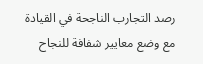رصد التجارب الناجحة في القيادة مع وضع معايير شفافة للنجاح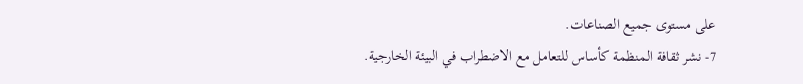على مستوى جميع الصناعات.
7- نشر ثقافة المنظمة كأساس للتعامل مع الاضطراب في البيئة الخارجية.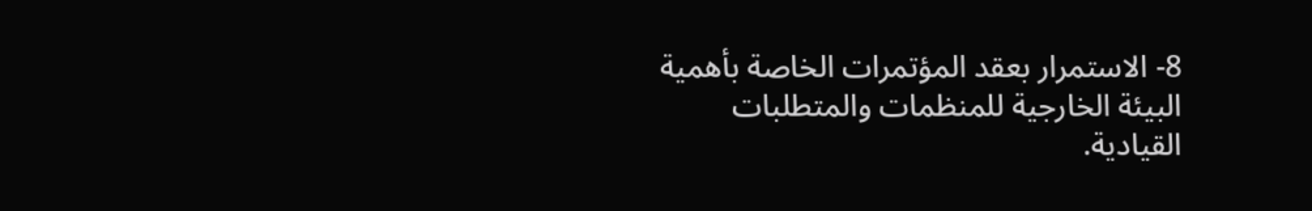8- الاستمرار بعقد المؤتمرات الخاصة بأهمية البيئة الخارجية للمنظمات والمتطلبات القيادية.